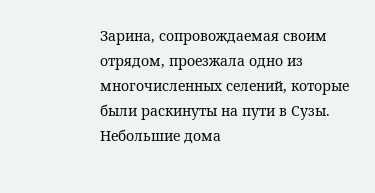Зарина, сопровождаемая своим отрядом, проезжала одно из многочисленных селений, которые были раскинуты на пути в Сузы. Небольшие дома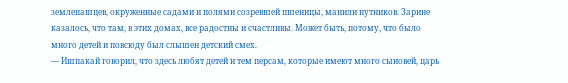землепашцев, окруженные садами и полями созревшей пшеницы, манили путников. Зарине казалось, что там, в этих домах, все радостны и счастливы. Может быть, потому, что было много детей и повсюду был слышен детский смех.
― Ишпакай говорил, что здесь любят детей и тем персам, которые имеют много сыновей, царь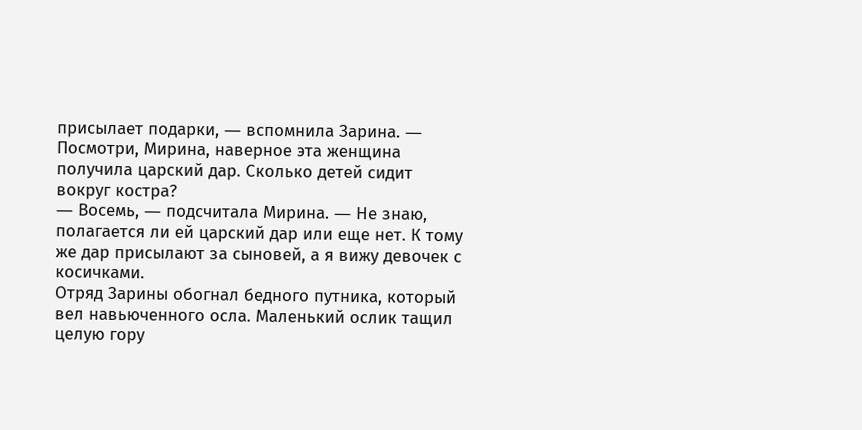присылает подарки, ― вспомнила Зарина. ― Посмотри, Мирина, наверное эта женщина получила царский дар. Сколько детей сидит вокруг костра?
― Восемь, ― подсчитала Мирина. ― Не знаю, полагается ли ей царский дар или еще нет. К тому же дар присылают за сыновей, а я вижу девочек с косичками.
Отряд Зарины обогнал бедного путника, который вел навьюченного осла. Маленький ослик тащил целую гору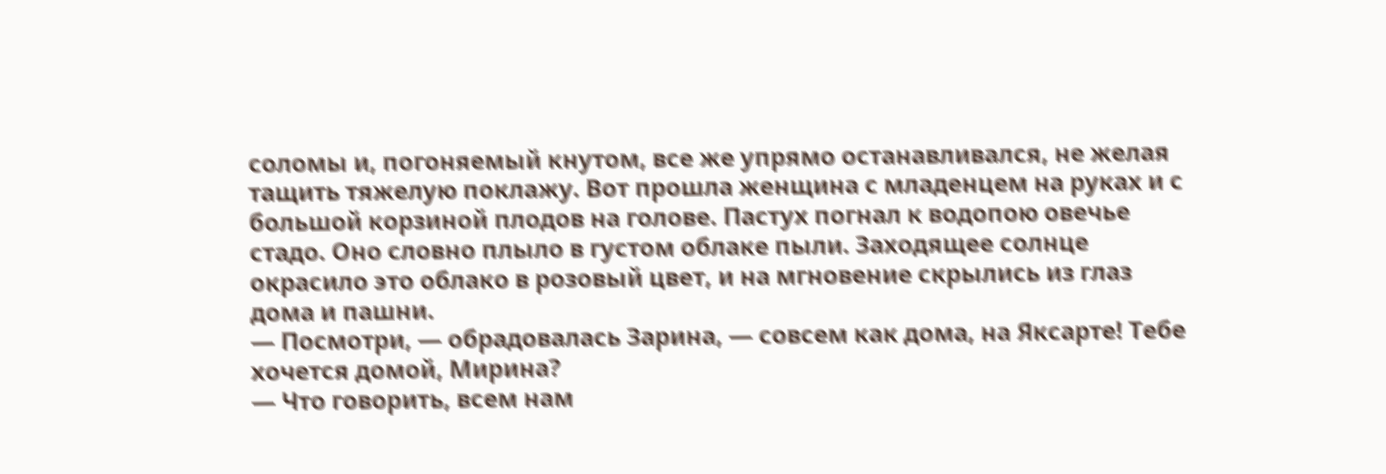соломы и, погоняемый кнутом, все же упрямо останавливался, не желая тащить тяжелую поклажу. Вот прошла женщина с младенцем на руках и с большой корзиной плодов на голове. Пастух погнал к водопою овечье стадо. Оно словно плыло в густом облаке пыли. Заходящее солнце окрасило это облако в розовый цвет, и на мгновение скрылись из глаз дома и пашни.
― Посмотри, ― обрадовалась Зарина, ― совсем как дома, на Яксарте! Тебе хочется домой, Мирина?
― Что говорить, всем нам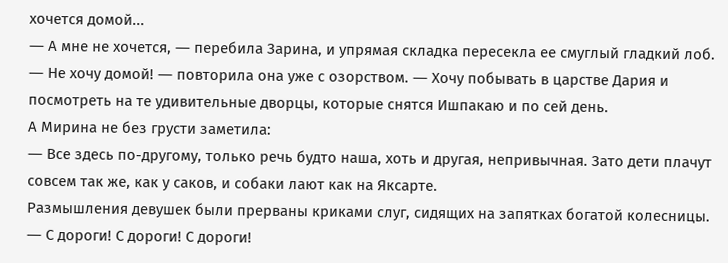хочется домой...
― А мне не хочется, ― перебила Зарина, и упрямая складка пересекла ее смуглый гладкий лоб. ― Не хочу домой! ― повторила она уже с озорством. ― Хочу побывать в царстве Дария и посмотреть на те удивительные дворцы, которые снятся Ишпакаю и по сей день.
А Мирина не без грусти заметила:
― Все здесь по-другому, только речь будто наша, хоть и другая, непривычная. Зато дети плачут совсем так же, как у саков, и собаки лают как на Яксарте.
Размышления девушек были прерваны криками слуг, сидящих на запятках богатой колесницы.
― С дороги! С дороги! С дороги!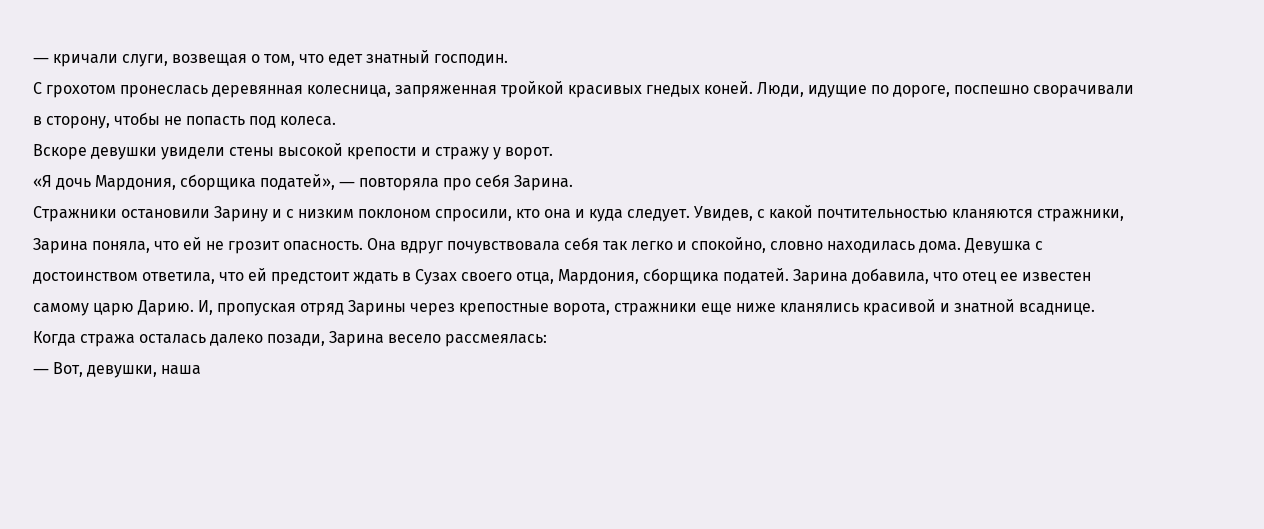― кричали слуги, возвещая о том, что едет знатный господин.
С грохотом пронеслась деревянная колесница, запряженная тройкой красивых гнедых коней. Люди, идущие по дороге, поспешно сворачивали в сторону, чтобы не попасть под колеса.
Вскоре девушки увидели стены высокой крепости и стражу у ворот.
«Я дочь Мардония, сборщика податей», ― повторяла про себя Зарина.
Стражники остановили Зарину и с низким поклоном спросили, кто она и куда следует. Увидев, с какой почтительностью кланяются стражники, Зарина поняла, что ей не грозит опасность. Она вдруг почувствовала себя так легко и спокойно, словно находилась дома. Девушка с достоинством ответила, что ей предстоит ждать в Сузах своего отца, Мардония, сборщика податей. Зарина добавила, что отец ее известен самому царю Дарию. И, пропуская отряд Зарины через крепостные ворота, стражники еще ниже кланялись красивой и знатной всаднице.
Когда стража осталась далеко позади, Зарина весело рассмеялась:
― Вот, девушки, наша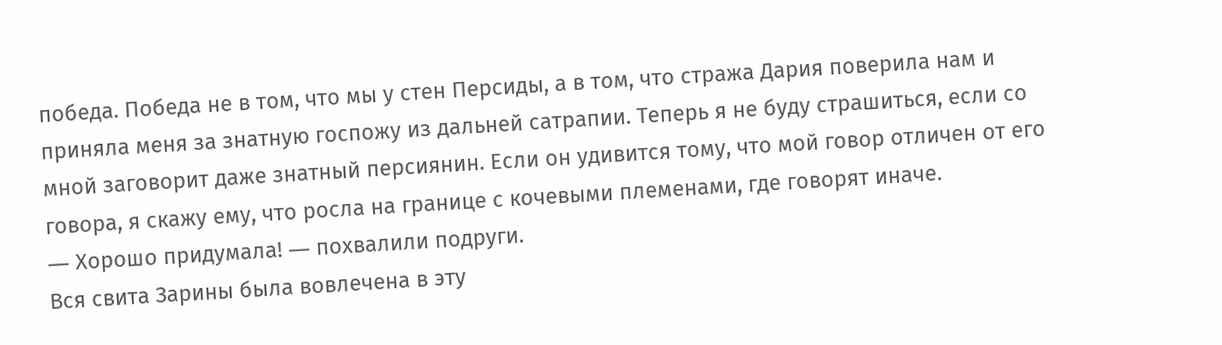победа. Победа не в том, что мы у стен Персиды, а в том, что стража Дария поверила нам и приняла меня за знатную госпожу из дальней сатрапии. Теперь я не буду страшиться, если со мной заговорит даже знатный персиянин. Если он удивится тому, что мой говор отличен от его говора, я скажу ему, что росла на границе с кочевыми племенами, где говорят иначе.
― Хорошо придумала! ― похвалили подруги.
Вся свита Зарины была вовлечена в эту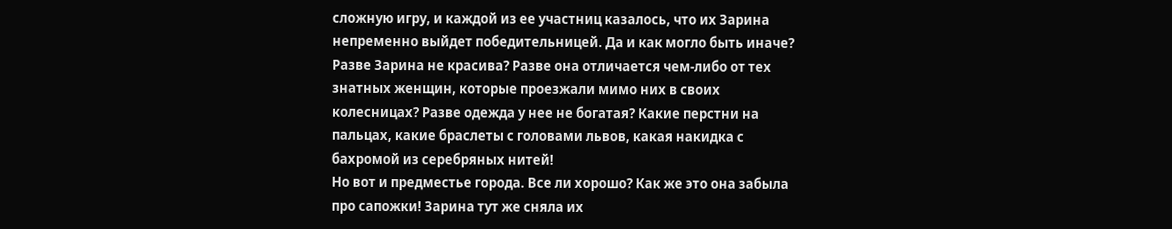сложную игру, и каждой из ее участниц казалось, что их Зарина непременно выйдет победительницей. Да и как могло быть иначе? Разве Зарина не красива? Разве она отличается чем-либо от тех знатных женщин, которые проезжали мимо них в своих колесницах? Разве одежда у нее не богатая? Какие перстни на пальцах, какие браслеты с головами львов, какая накидка с бахромой из серебряных нитей!
Но вот и предместье города. Все ли хорошо? Как же это она забыла про сапожки! Зарина тут же сняла их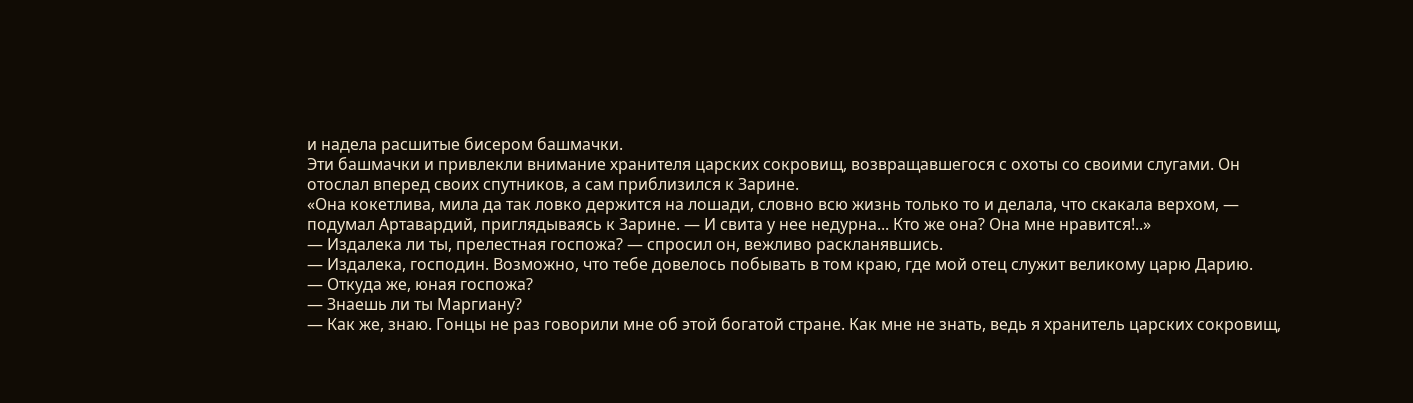и надела расшитые бисером башмачки.
Эти башмачки и привлекли внимание хранителя царских сокровищ, возвращавшегося с охоты со своими слугами. Он отослал вперед своих спутников, а сам приблизился к Зарине.
«Она кокетлива, мила да так ловко держится на лошади, словно всю жизнь только то и делала, что скакала верхом, ― подумал Артавардий, приглядываясь к Зарине. ― И свита у нее недурна... Кто же она? Она мне нравится!..»
― Издалека ли ты, прелестная госпожа? ― спросил он, вежливо раскланявшись.
― Издалека, господин. Возможно, что тебе довелось побывать в том краю, где мой отец служит великому царю Дарию.
― Откуда же, юная госпожа?
― Знаешь ли ты Маргиану?
― Как же, знаю. Гонцы не раз говорили мне об этой богатой стране. Как мне не знать, ведь я хранитель царских сокровищ,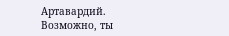Артавардий. Возможно, ты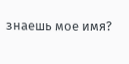знаешь мое имя?